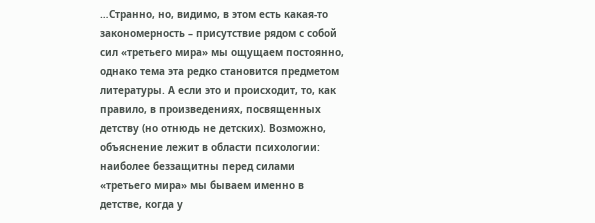…Странно, но, видимо, в этом есть какая-то закономерность – присутствие рядом с собой сил «третьего мира» мы ощущаем постоянно, однако тема эта редко становится предметом литературы. А если это и происходит, то, как правило, в произведениях, посвященных детству (но отнюдь не детских). Возможно, объяснение лежит в области психологии: наиболее беззащитны перед силами «третьего мира» мы бываем именно в детстве, когда у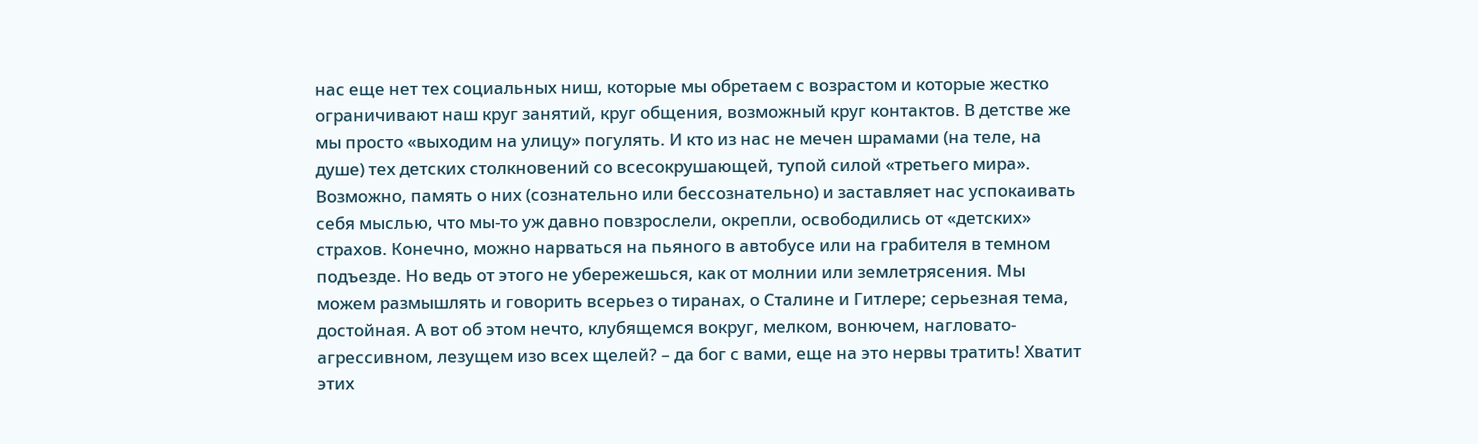нас еще нет тех социальных ниш, которые мы обретаем с возрастом и которые жестко ограничивают наш круг занятий, круг общения, возможный круг контактов. В детстве же мы просто «выходим на улицу» погулять. И кто из нас не мечен шрамами (на теле, на душе) тех детских столкновений со всесокрушающей, тупой силой «третьего мира». Возможно, память о них (сознательно или бессознательно) и заставляет нас успокаивать себя мыслью, что мы-то уж давно повзрослели, окрепли, освободились от «детских» страхов. Конечно, можно нарваться на пьяного в автобусе или на грабителя в темном подъезде. Но ведь от этого не убережешься, как от молнии или землетрясения. Мы можем размышлять и говорить всерьез о тиранах, о Сталине и Гитлере; серьезная тема, достойная. А вот об этом нечто, клубящемся вокруг, мелком, вонючем, нагловато-агрессивном, лезущем изо всех щелей? – да бог с вами, еще на это нервы тратить! Хватит этих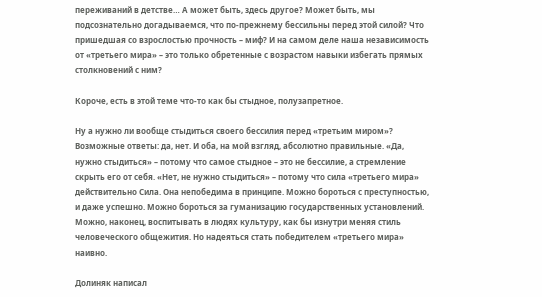переживаний в детстве… А может быть, здесь другое? Может быть, мы подсознательно догадываемся, что по-прежнему бессильны перед этой силой? Что пришедшая со взрослостью прочность – миф? И на самом деле наша независимость от «третьего мира» – это только обретенные с возрастом навыки избегать прямых столкновений с ним?

Короче, есть в этой теме что-то как бы стыдное, полузапретное.

Ну а нужно ли вообще стыдиться своего бессилия перед «третьим миром»? Возможные ответы: да, нет. И оба, на мой взгляд, абсолютно правильные. «Да, нужно стыдиться» – потому что самое стыдное – это не бессилие, а стремление скрыть его от себя. «Нет, не нужно стыдиться» – потому что сила «третьего мира» действительно Сила. Она непобедима в принципе. Можно бороться с преступностью, и даже успешно. Можно бороться за гуманизацию государственных установлений. Можно, наконец, воспитывать в людях культуру, как бы изнутри меняя стиль человеческого общежития. Но надеяться стать победителем «третьего мира» наивно.

Долиняк написал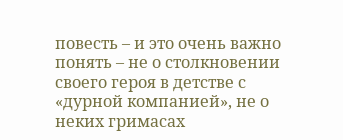повесть – и это очень важно понять – не о столкновении своего героя в детстве с «дурной компанией», не о неких гримасах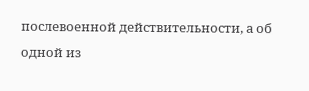послевоенной действительности, а об одной из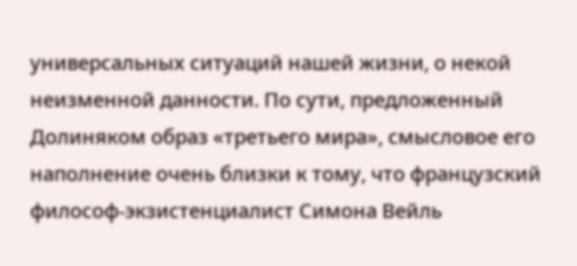универсальных ситуаций нашей жизни, о некой неизменной данности. По сути, предложенный Долиняком образ «третьего мира», смысловое его наполнение очень близки к тому, что французский философ-экзистенциалист Симона Вейль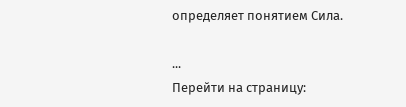определяет понятием Сила.

...
Перейти на страницу: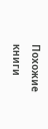Похожие книги